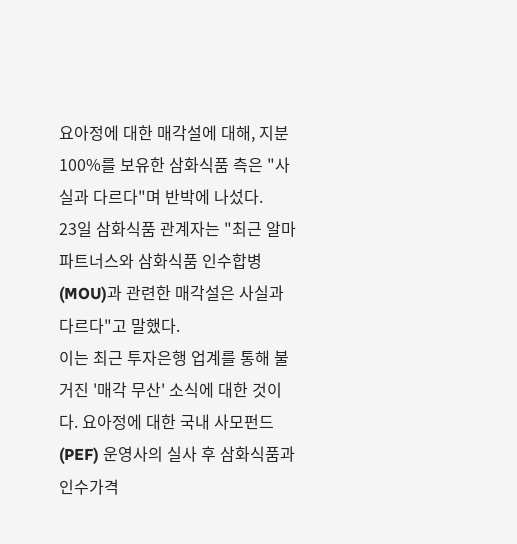요아정에 대한 매각설에 대해, 지분 100%를 보유한 삼화식품 측은 "사실과 다르다"며 반박에 나섰다.
23일 삼화식품 관계자는 "최근 알마파트너스와 삼화식품 인수합병(MOU)과 관련한 매각설은 사실과 다르다"고 말했다.
이는 최근 투자은행 업계를 통해 불거진 '매각 무산' 소식에 대한 것이다. 요아정에 대한 국내 사모펀드(PEF) 운영사의 실사 후 삼화식품과 인수가격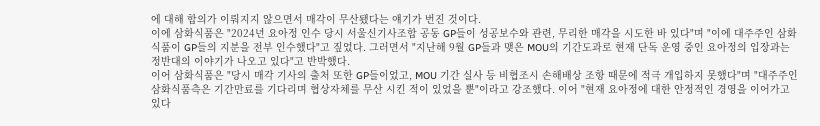에 대해 합의가 이뤄지지 않으면서 매각이 무산됐다는 얘기가 번진 것이다.
이에 삼화식품은 "2024년 요아정 인수 당시 서울신기사조합 공동 GP들이 성공보수와 관련, 무리한 매각을 시도한 바 있다"며 "이에 대주주인 삼화식품이 GP들의 지분을 전부 인수했다"고 짚었다. 그러면서 "지난해 9월 GP들과 맺은 MOU의 기간도과로 현재 단독 운영 중인 요아정의 입장과는 정반대의 이야기가 나오고 있다"고 반박했다.
이어 삼화식품은 "당시 매각 기사의 출처 또한 GP들이었고, MOU 기간 실사 등 비협조시 손해배상 조항 때문에 적극 개입하지 못했다"며 "대주주인 삼화식품측은 기간만료를 기다리며 협상자체를 무산 시킨 적이 있었을 뿐"이라고 강조했다. 이어 "현재 요아정에 대한 안정적인 경영을 이어가고 있다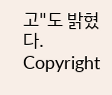고"도 밝혔다.
Copyright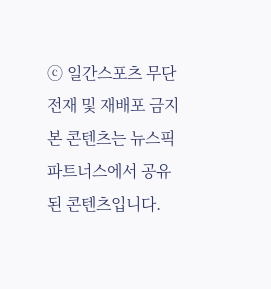ⓒ 일간스포츠 무단 전재 및 재배포 금지
본 콘텐츠는 뉴스픽 파트너스에서 공유된 콘텐츠입니다.